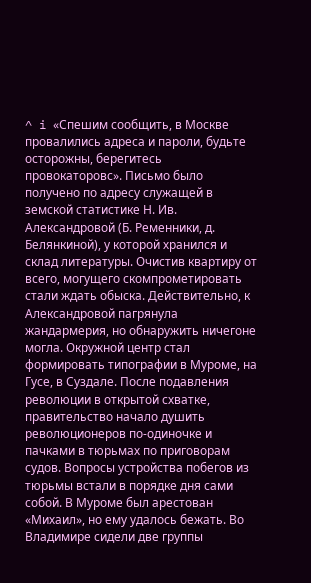^ i «Спешим сообщить, в Москве провалились адреса и пароли, будьте осторожны, берегитесь провокаторовс». Письмо было получено по адресу служащей в земской статистике Н. Ив. Александровой (Б. Ременники, д. Белянкиной), у которой хранился и склад литературы. Очистив квартиру от всего, могущего скомпрометировать стали ждать обыска. Действительно, к Александровой пагрянула жандармерия, но обнаружить ничегоне могла. Окружной центр стал формировать типографии в Муроме, на Гусе, в Суздале. После подавления революции в открытой схватке, правительство начало душить революционеров по-одиночке и пачками в тюрьмах по приговорам судов. Вопросы устройства побегов из тюрьмы встали в порядке дня сами собой. В Муроме был арестован «Михаил», но ему удалось бежать. Во Владимире сидели две группы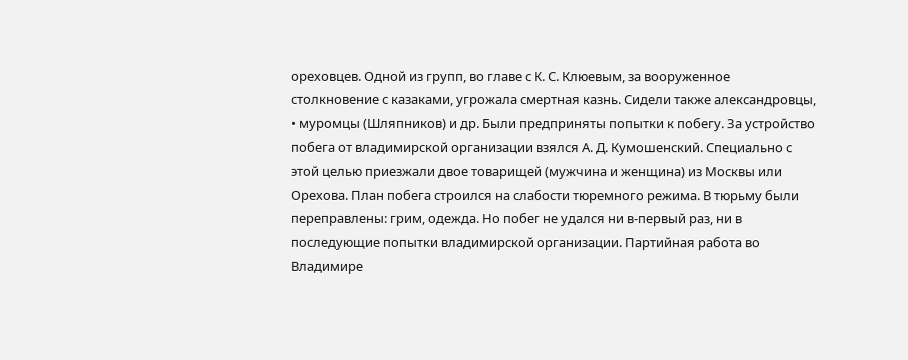ореховцев. Одной из групп, во главе с К. С. Клюевым, за вооруженное столкновение с казаками, угрожала смертная казнь. Сидели также александровцы, • муромцы (Шляпников) и др. Были предприняты попытки к побегу. За устройство побега от владимирской организации взялся А. Д. Кумошенский. Специально с этой целью приезжали двое товарищей (мужчина и женщина) из Москвы или Орехова. План побега строился на слабости тюремного режима. В тюрьму были переправлены: грим, одежда. Но побег не удался ни в-первый раз, ни в последующие попытки владимирской организации. Партийная работа во Владимире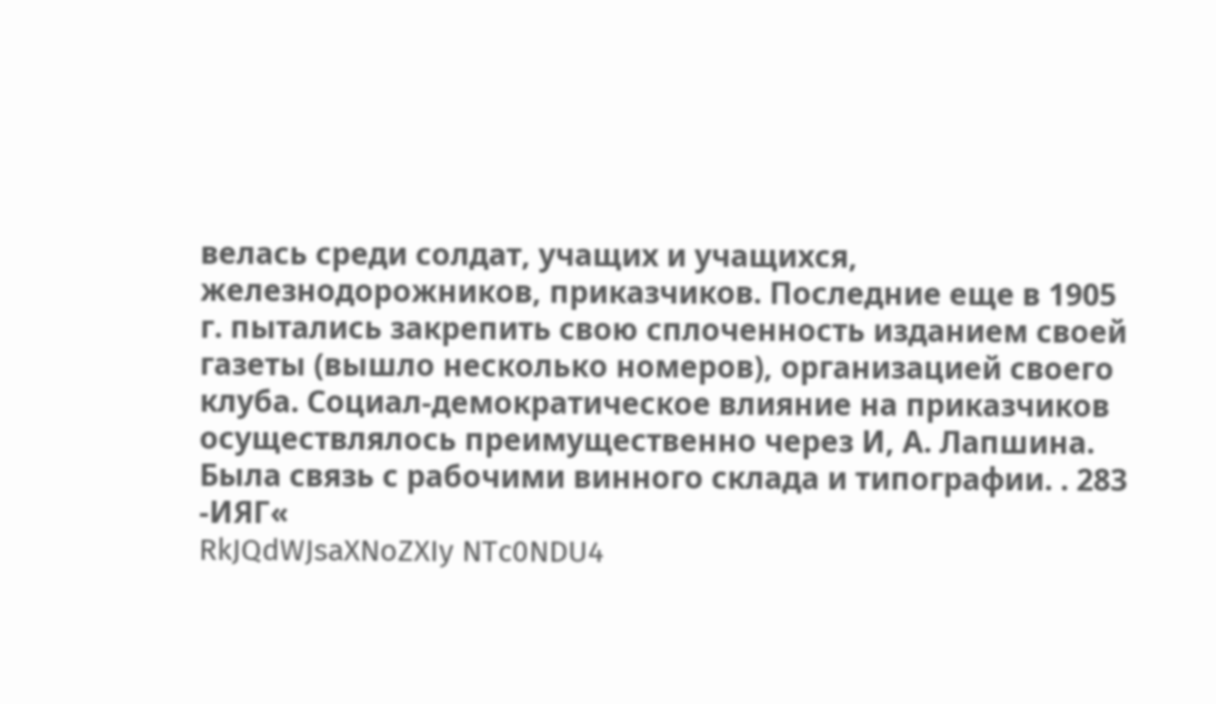велась среди солдат, учащих и учащихся, железнодорожников, приказчиков. Последние еще в 1905 г. пытались закрепить свою сплоченность изданием своей газеты (вышло несколько номеров), организацией своего клуба. Социал-демократическое влияние на приказчиков осуществлялось преимущественно через И, А. Лапшина. Была связь с рабочими винного склада и типографии. . 283 -ИЯГ«
RkJQdWJsaXNoZXIy NTc0NDU4